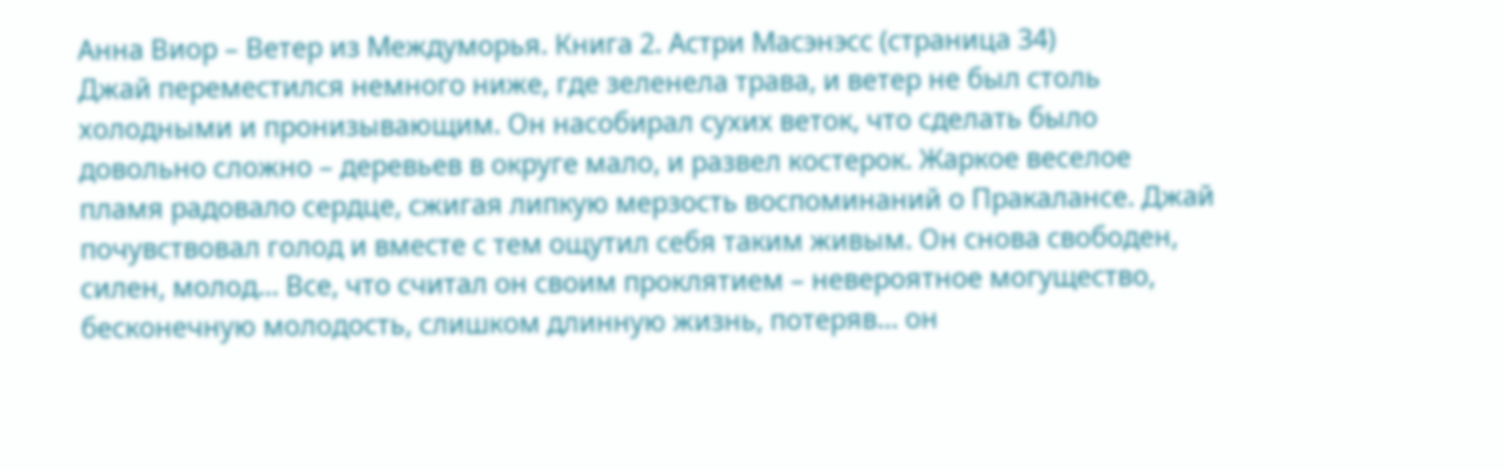Анна Виор – Ветер из Междуморья. Книга 2. Астри Масэнэсс (страница 34)
Джай переместился немного ниже, где зеленела трава, и ветер не был столь холодными и пронизывающим. Он насобирал сухих веток, что сделать было довольно сложно – деревьев в округе мало, и развел костерок. Жаркое веселое пламя радовало сердце, сжигая липкую мерзость воспоминаний о Пракалансе. Джай почувствовал голод и вместе с тем ощутил себя таким живым. Он снова свободен, силен, молод… Все, что считал он своим проклятием – невероятное могущество, бесконечную молодость, слишком длинную жизнь, потеряв… он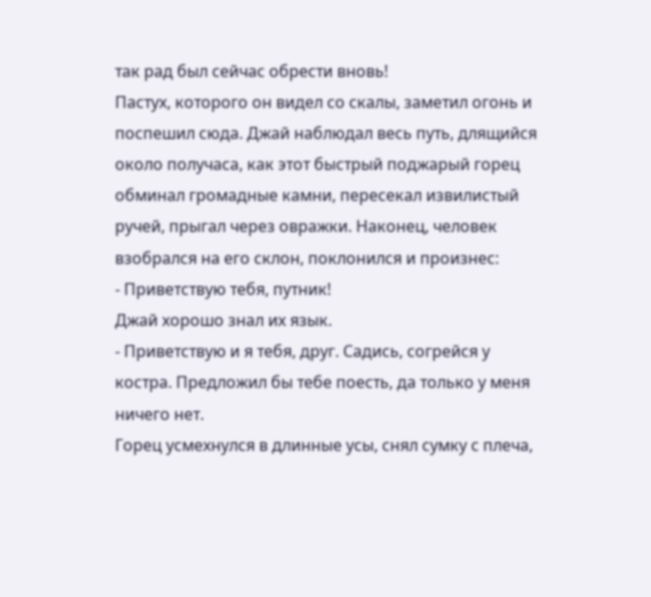так рад был сейчас обрести вновь!
Пастух, которого он видел со скалы, заметил огонь и поспешил сюда. Джай наблюдал весь путь, длящийся около получаса, как этот быстрый поджарый горец обминал громадные камни, пересекал извилистый ручей, прыгал через овражки. Наконец, человек взобрался на его склон, поклонился и произнес:
- Приветствую тебя, путник!
Джай хорошо знал их язык.
- Приветствую и я тебя, друг. Садись, согрейся у костра. Предложил бы тебе поесть, да только у меня ничего нет.
Горец усмехнулся в длинные усы, снял сумку с плеча,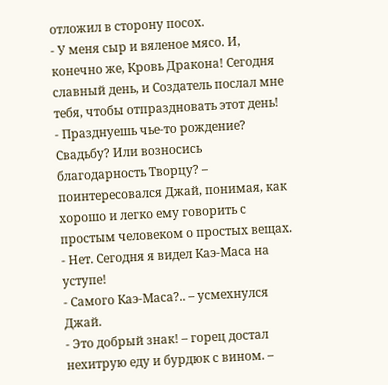отложил в сторону посох.
- У меня сыр и вяленое мясо. И, конечно же, Кровь Дракона! Сегодня славный день, и Создатель послал мне тебя, чтобы отпраздновать этот день!
- Празднуешь чье-то рождение? Свадьбу? Или возносись благодарность Творцу? – поинтересовался Джай, понимая, как хорошо и легко ему говорить с простым человеком о простых вещах.
- Нет. Сегодня я видел Каэ-Маса на уступе!
- Самого Каэ-Маса?.. – усмехнулся Джай.
- Это добрый знак! – горец достал нехитрую еду и бурдюк с вином. –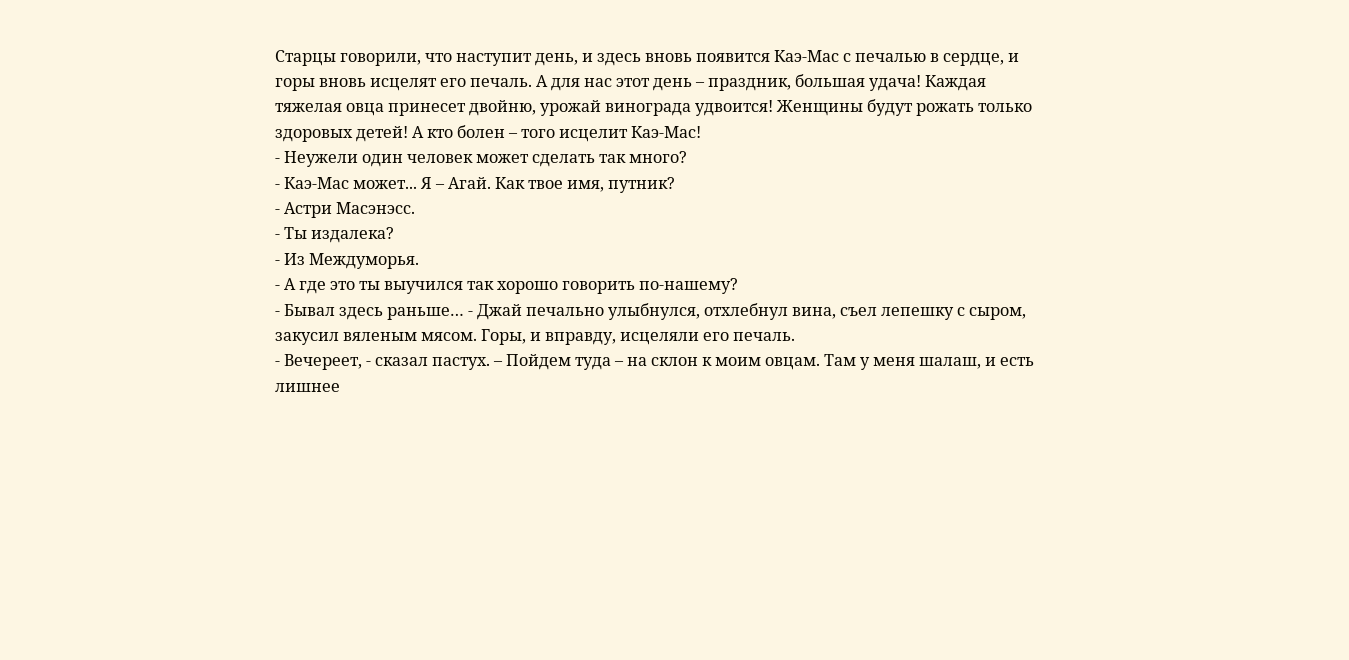Старцы говорили, что наступит день, и здесь вновь появится Каэ-Мас с печалью в сердце, и горы вновь исцелят его печаль. А для нас этот день – праздник, большая удача! Каждая тяжелая овца принесет двойню, урожай винограда удвоится! Женщины будут рожать только здоровых детей! А кто болен – того исцелит Каэ-Мас!
- Неужели один человек может сделать так много?
- Каэ-Мас может... Я – Агай. Как твое имя, путник?
- Астри Масэнэсс.
- Ты издалека?
- Из Междуморья.
- А где это ты выучился так хорошо говорить по-нашему?
- Бывал здесь раньше… - Джай печально улыбнулся, отхлебнул вина, съел лепешку с сыром, закусил вяленым мясом. Горы, и вправду, исцеляли его печаль.
- Вечереет, - сказал пастух. – Пойдем туда – на склон к моим овцам. Там у меня шалаш, и есть лишнее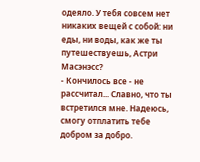одеяло. У тебя совсем нет никаких вещей с собой: ни еды, ни воды, как же ты путешествуешь, Астри Масэнэсс?
- Кончилось все - не рассчитал... Славно, что ты встретился мне. Надеюсь, смогу отплатить тебе добром за добро.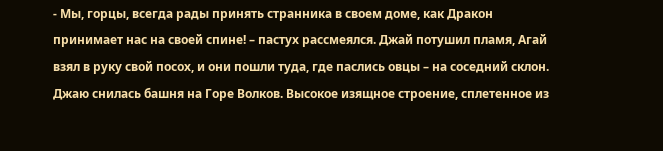- Мы, горцы, всегда рады принять странника в своем доме, как Дракон принимает нас на своей спине! – пастух рассмеялся. Джай потушил пламя, Агай взял в руку свой посох, и они пошли туда, где паслись овцы – на соседний склон.
Джаю снилась башня на Горе Волков. Высокое изящное строение, сплетенное из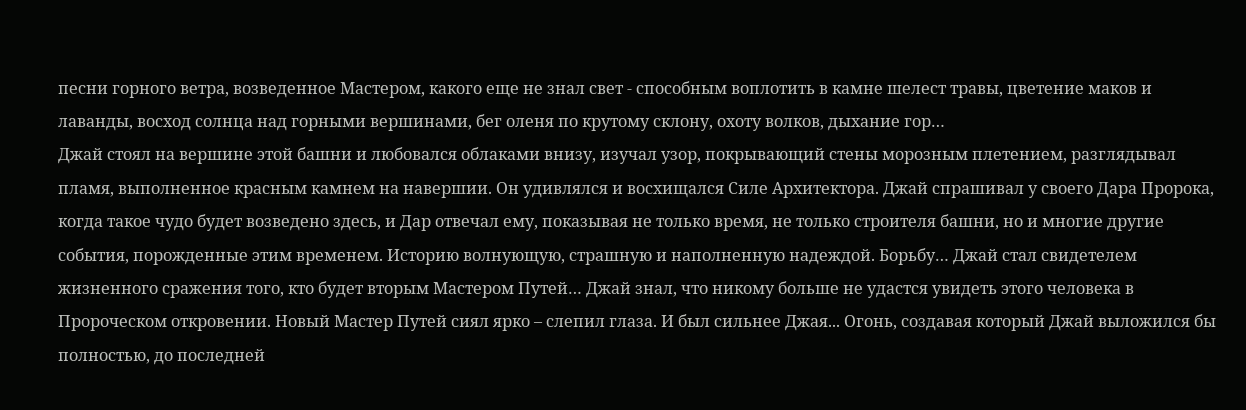песни горного ветра, возведенное Мастером, какого еще не знал свет - способным воплотить в камне шелест травы, цветение маков и лаванды, восход солнца над горными вершинами, бег оленя по крутому склону, охоту волков, дыхание гор…
Джай стоял на вершине этой башни и любовался облаками внизу, изучал узор, покрывающий стены морозным плетением, разглядывал пламя, выполненное красным камнем на навершии. Он удивлялся и восхищался Силе Архитектора. Джай спрашивал у своего Дара Пророка, когда такое чудо будет возведено здесь, и Дар отвечал ему, показывая не только время, не только строителя башни, но и многие другие события, порожденные этим временем. Историю волнующую, страшную и наполненную надеждой. Борьбу… Джай стал свидетелем жизненного сражения того, кто будет вторым Мастером Путей… Джай знал, что никому больше не удастся увидеть этого человека в Пророческом откровении. Новый Мастер Путей сиял ярко – слепил глаза. И был сильнее Джая... Огонь, создавая который Джай выложился бы полностью, до последней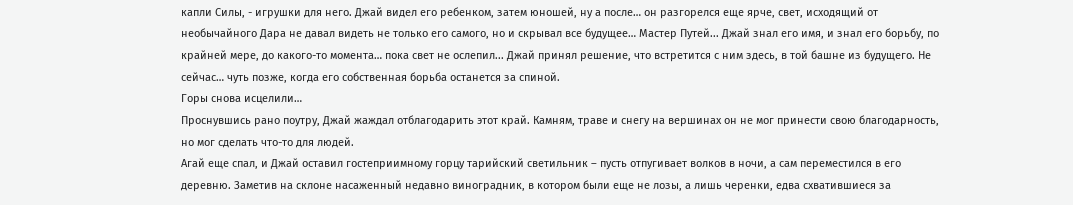капли Силы, - игрушки для него. Джай видел его ребенком, затем юношей, ну а после… он разгорелся еще ярче, свет, исходящий от необычайного Дара не давал видеть не только его самого, но и скрывал все будущее… Мастер Путей... Джай знал его имя, и знал его борьбу, по крайней мере, до какого-то момента… пока свет не ослепил... Джай принял решение, что встретится с ним здесь, в той башне из будущего. Не сейчас… чуть позже, когда его собственная борьба останется за спиной.
Горы снова исцелили…
Проснувшись рано поутру, Джай жаждал отблагодарить этот край. Камням, траве и снегу на вершинах он не мог принести свою благодарность, но мог сделать что-то для людей.
Агай еще спал, и Джай оставил гостеприимному горцу тарийский светильник – пусть отпугивает волков в ночи, а сам переместился в его деревню. Заметив на склоне насаженный недавно виноградник, в котором были еще не лозы, а лишь черенки, едва схватившиеся за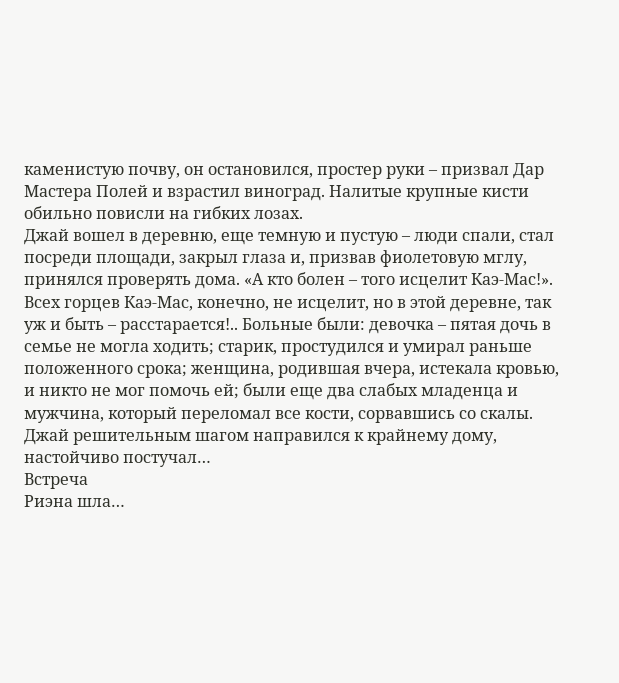каменистую почву, он остановился, простер руки – призвал Дар Мастера Полей и взрастил виноград. Налитые крупные кисти обильно повисли на гибких лозах.
Джай вошел в деревню, еще темную и пустую – люди спали, стал посреди площади, закрыл глаза и, призвав фиолетовую мглу, принялся проверять дома. «А кто болен – того исцелит Каэ-Мас!». Всех горцев Каэ-Мас, конечно, не исцелит, но в этой деревне, так уж и быть – расстарается!.. Больные были: девочка – пятая дочь в семье не могла ходить; старик, простудился и умирал раньше положенного срока; женщина, родившая вчера, истекала кровью, и никто не мог помочь ей; были еще два слабых младенца и мужчина, который переломал все кости, сорвавшись со скалы. Джай решительным шагом направился к крайнему дому, настойчиво постучал…
Встреча
Риэна шла…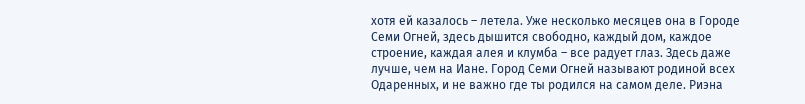хотя ей казалось – летела. Уже несколько месяцев она в Городе Семи Огней, здесь дышится свободно, каждый дом, каждое строение, каждая алея и клумба – все радует глаз. Здесь даже лучше, чем на Иане. Город Семи Огней называют родиной всех Одаренных, и не важно где ты родился на самом деле. Риэна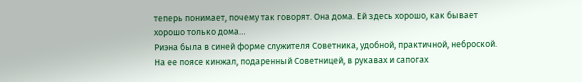теперь понимает, почему так говорят. Она дома. Ей здесь хорошо, как бывает хорошо только дома…
Риэна была в синей форме служителя Советника, удобной, практичной, неброской. На ее поясе кинжал, подаренный Советницей, в рукавах и сапогах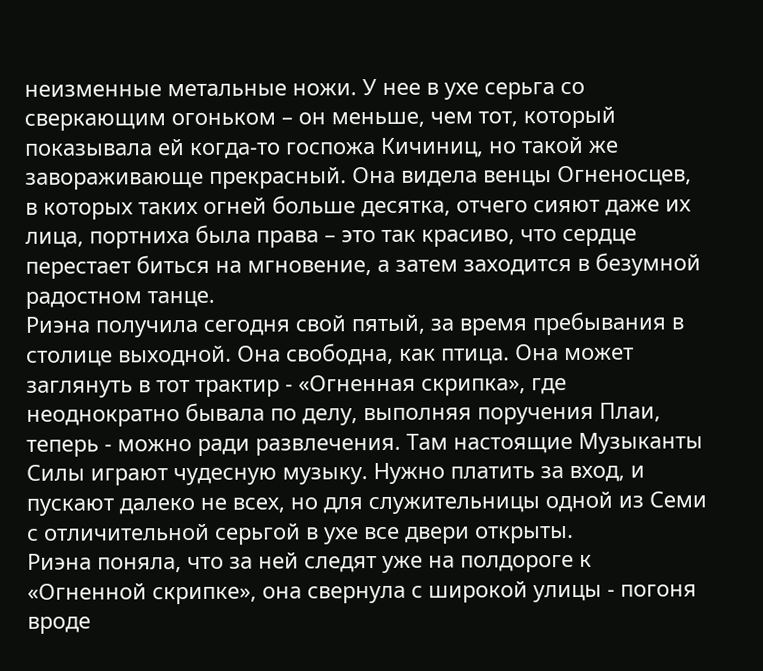неизменные метальные ножи. У нее в ухе серьга со сверкающим огоньком – он меньше, чем тот, который показывала ей когда-то госпожа Кичиниц, но такой же завораживающе прекрасный. Она видела венцы Огненосцев, в которых таких огней больше десятка, отчего сияют даже их лица, портниха была права – это так красиво, что сердце перестает биться на мгновение, а затем заходится в безумной радостном танце.
Риэна получила сегодня свой пятый, за время пребывания в столице выходной. Она свободна, как птица. Она может заглянуть в тот трактир - «Огненная скрипка», где неоднократно бывала по делу, выполняя поручения Плаи, теперь - можно ради развлечения. Там настоящие Музыканты Силы играют чудесную музыку. Нужно платить за вход, и пускают далеко не всех, но для служительницы одной из Семи с отличительной серьгой в ухе все двери открыты.
Риэна поняла, что за ней следят уже на полдороге к «Огненной скрипке», она свернула с широкой улицы - погоня вроде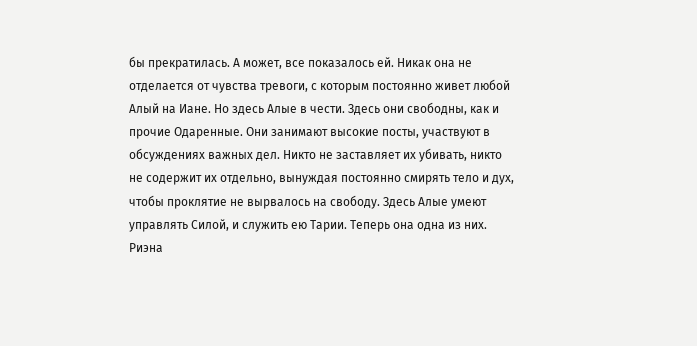бы прекратилась. А может, все показалось ей. Никак она не отделается от чувства тревоги, с которым постоянно живет любой Алый на Иане. Но здесь Алые в чести. Здесь они свободны, как и прочие Одаренные. Они занимают высокие посты, участвуют в обсуждениях важных дел. Никто не заставляет их убивать, никто не содержит их отдельно, вынуждая постоянно смирять тело и дух, чтобы проклятие не вырвалось на свободу. Здесь Алые умеют управлять Силой, и служить ею Тарии. Теперь она одна из них.
Риэна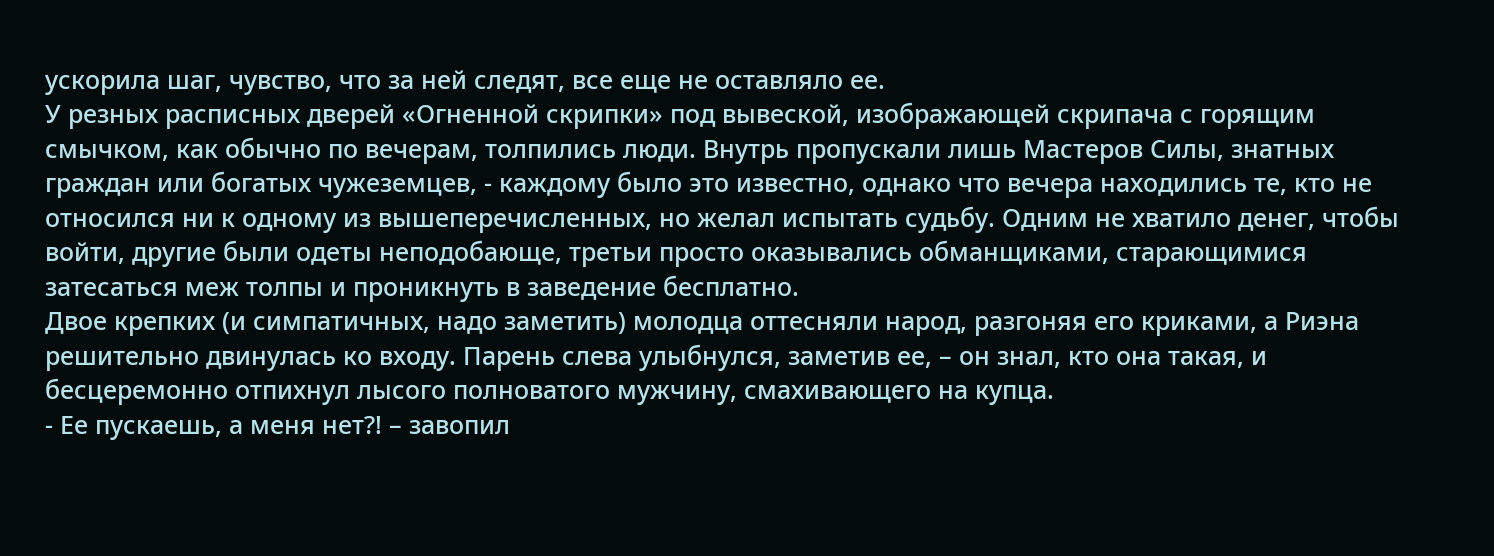ускорила шаг, чувство, что за ней следят, все еще не оставляло ее.
У резных расписных дверей «Огненной скрипки» под вывеской, изображающей скрипача с горящим смычком, как обычно по вечерам, толпились люди. Внутрь пропускали лишь Мастеров Силы, знатных граждан или богатых чужеземцев, - каждому было это известно, однако что вечера находились те, кто не относился ни к одному из вышеперечисленных, но желал испытать судьбу. Одним не хватило денег, чтобы войти, другие были одеты неподобающе, третьи просто оказывались обманщиками, старающимися затесаться меж толпы и проникнуть в заведение бесплатно.
Двое крепких (и симпатичных, надо заметить) молодца оттесняли народ, разгоняя его криками, а Риэна решительно двинулась ко входу. Парень слева улыбнулся, заметив ее, – он знал, кто она такая, и бесцеремонно отпихнул лысого полноватого мужчину, смахивающего на купца.
- Ее пускаешь, а меня нет?! – завопил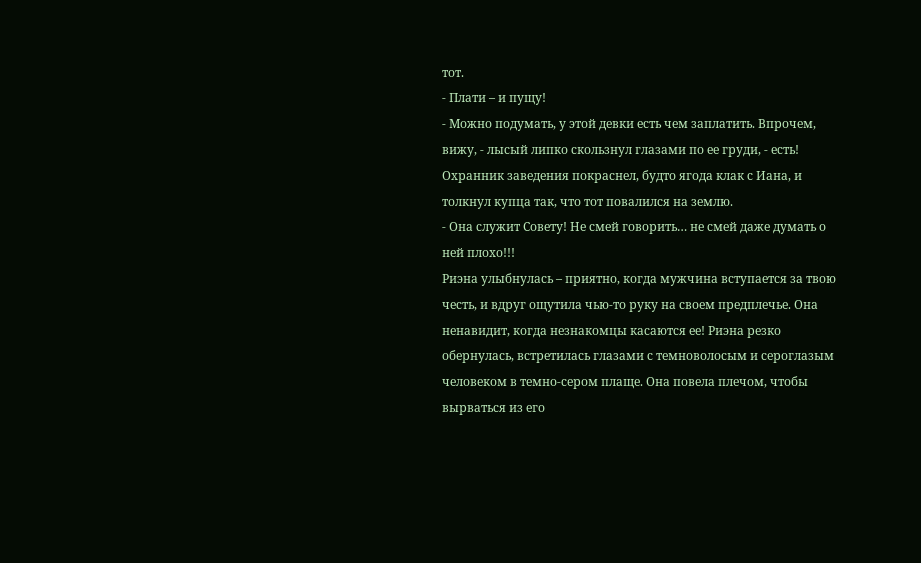тот.
- Плати – и пущу!
- Можно подумать, у этой девки есть чем заплатить. Впрочем, вижу, - лысый липко скользнул глазами по ее груди, - есть!
Охранник заведения покраснел, будто ягода клак с Иана, и толкнул купца так, что тот повалился на землю.
- Она служит Совету! Не смей говорить… не смей даже думать о ней плохо!!!
Риэна улыбнулась – приятно, когда мужчина вступается за твою честь, и вдруг ощутила чью-то руку на своем предплечье. Она ненавидит, когда незнакомцы касаются ее! Риэна резко обернулась, встретилась глазами с темноволосым и сероглазым человеком в темно-сером плаще. Она повела плечом, чтобы вырваться из его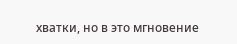хватки, но в это мгновение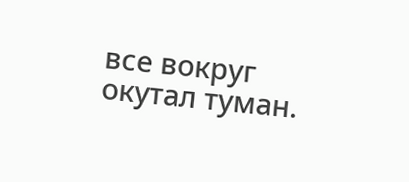все вокруг окутал туман.